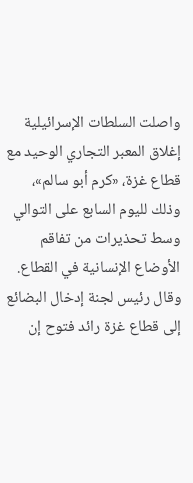واصلت السلطات الإسرائيلية إغلاق المعبر التجاري الوحيد مع قطاع غزة، «كرم أبو سالم»، وذلك لليوم السابع على التوالي وسط تحذيرات من تفاقم الأوضاع الإنسانية في القطاع. وقال رئيس لجنة إدخال البضائع إلى قطاع غزة رائد فتوح إن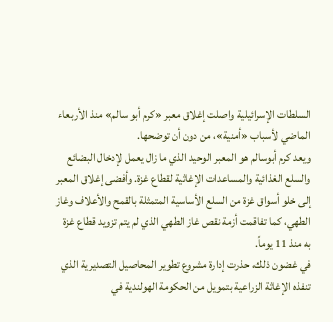السلطات الإسرائيلية واصلت إغلاق معبر «كرم أبو سالم» منذ الأربعاء الماضي لأسباب «أمنية»، من دون أن توضحها.
ويعد كرم أبوسالم هو المعبر الوحيد الذي ما زال يعمل لإدخال البضائع والسلع الغذائية والمساعدات الإغاثية لقطاع غزة. وأفضى إغلاق المعبر إلى خلو أسواق غزة من السلع الأساسية المتمثلة بالقمح والأعلاف وغاز الطهي، كما تفاقمت أزمة نقص غاز الطهي الذي لم يتم تزويد قطاع غزة به منذ 11 يوماً.
في غضون ذلك، حذرت إدارة مشروع تطوير المحاصيل التصديرية الذي تنفذه الإغاثة الزراعية بتمويل من الحكومة الهولندية في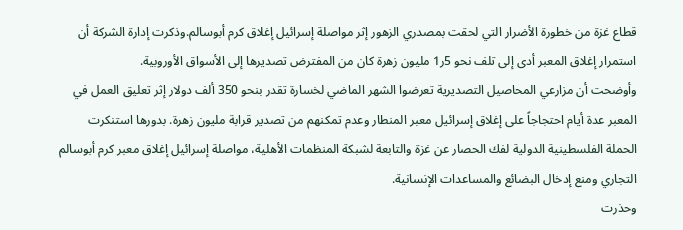قطاع غزة من خطورة الأضرار التي لحقت بمصدري الزهور إثر مواصلة إسرائيل إغلاق كرم أبوسالم.وذكرت إدارة الشركة أن استمرار إغلاق المعبر أدى إلى تلف نحو 5ر1 مليون زهرة كان من المفترض تصديرها إلى الأسواق الأوروبية.
وأوضحت أن مزارعي المحاصيل التصديرية تعرضوا الشهر الماضي لخسارة تقدر بنحو 350 ألف دولار إثر تعليق العمل في المعبر عدة أيام احتجاجاً على إغلاق إسرائيل معبر المنطار وعدم تمكنهم من تصدير قرابة مليون زهرة. بدورها استنكرت الحملة الفلسطينية الدولية لفك الحصار عن غزة والتابعة لشبكة المنظمات الأهلية، مواصلة إسرائيل إغلاق معبر كرم أبوسالم التجاري ومنع إدخال البضائع والمساعدات الإنسانية.
وحذرت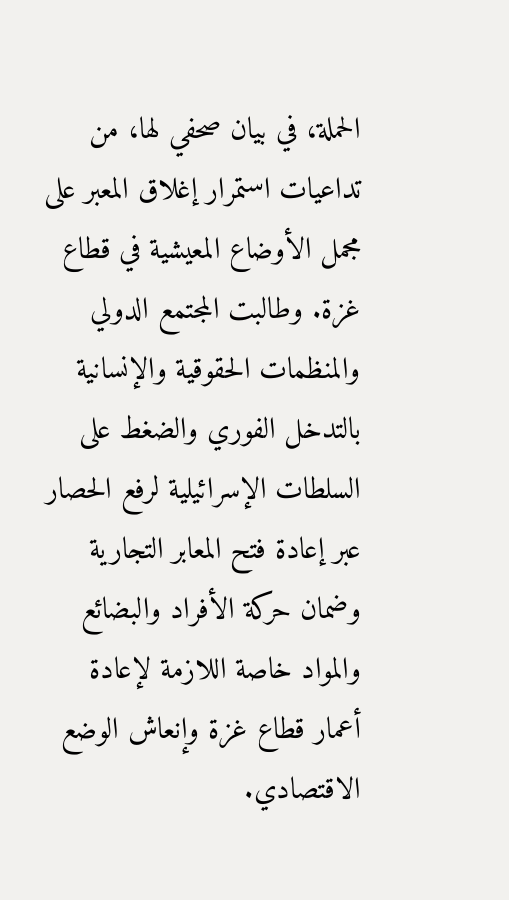الحملة، في بيان صحفي لها، من تداعيات استمرار إغلاق المعبر على مجمل الأوضاع المعيشية في قطاع غزة. وطالبت المجتمع الدولي والمنظمات الحقوقية والإنسانية بالتدخل الفوري والضغط على السلطات الإسرائيلية لرفع الحصار عبر إعادة فتح المعابر التجارية وضمان حركة الأفراد والبضائع والمواد خاصة اللازمة لإعادة أعمار قطاع غزة وإنعاش الوضع الاقتصادي.